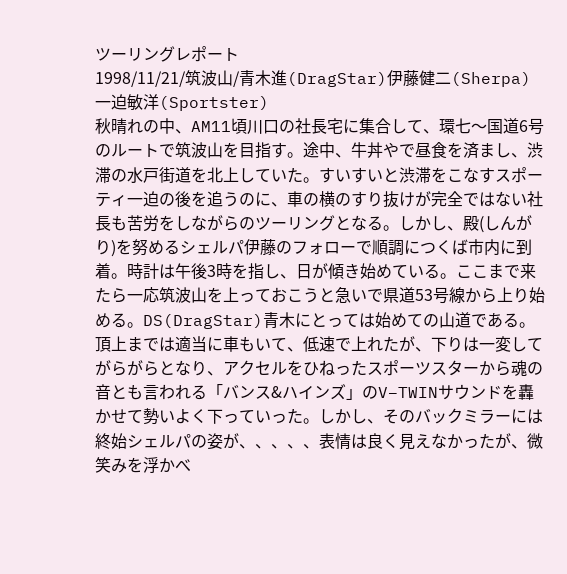ツーリングレポート
1998/11/21/筑波山/青木進(DragStar)伊藤健二(Sherpa)一迫敏洋(Sportster)
秋晴れの中、AM11頃川口の社長宅に集合して、環七〜国道6号のルートで筑波山を目指す。途中、牛丼やで昼食を済まし、渋滞の水戸街道を北上していた。すいすいと渋滞をこなすスポーティ一迫の後を追うのに、車の横のすり抜けが完全ではない社長も苦労をしながらのツーリングとなる。しかし、殿(しんがり)を努めるシェルパ伊藤のフォローで順調につくば市内に到着。時計は午後3時を指し、日が傾き始めている。ここまで来たら一応筑波山を上っておこうと急いで県道53号線から上り始める。DS(DragStar)青木にとっては始めての山道である。頂上までは適当に車もいて、低速で上れたが、下りは一変してがらがらとなり、アクセルをひねったスポーツスターから魂の音とも言われる「バンス&ハインズ」のV−TWINサウンドを轟かせて勢いよく下っていった。しかし、そのバックミラーには終始シェルパの姿が、、、、、表情は良く見えなかったが、微笑みを浮かべ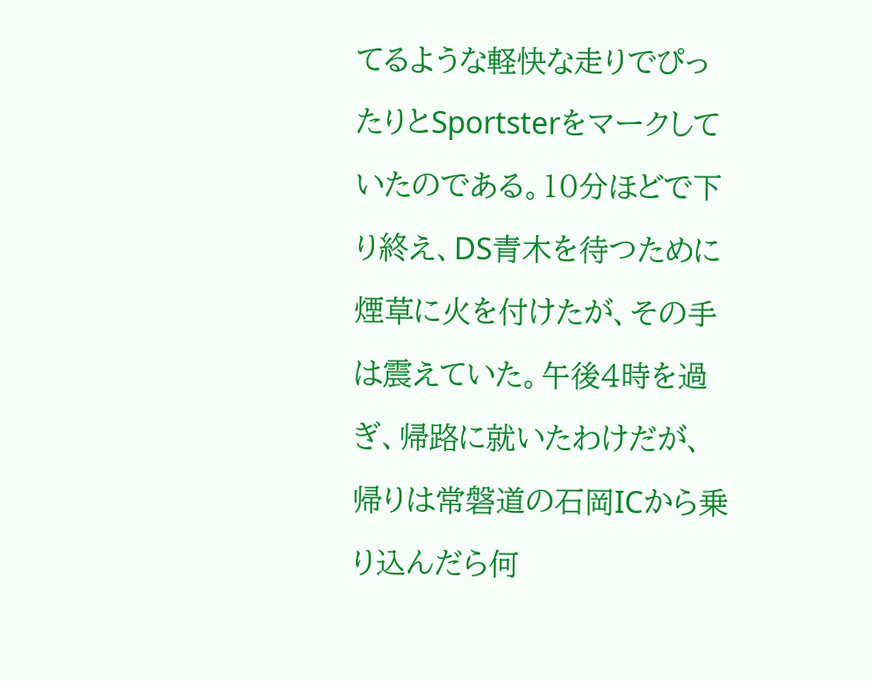てるような軽快な走りでぴったりとSportsterをマークしていたのである。10分ほどで下り終え、DS青木を待つために煙草に火を付けたが、その手は震えていた。午後4時を過ぎ、帰路に就いたわけだが、帰りは常磐道の石岡ICから乗り込んだら何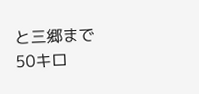と三郷まで50キロ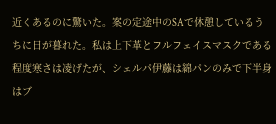近くあるのに驚いた。案の定途中のSAで休憩しているうちに日が暮れた。私は上下革とフルフェイスマスクである程度寒さは凌げたが、シェルパ伊藤は綿パンのみで下半身はブ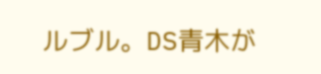ルブル。DS青木が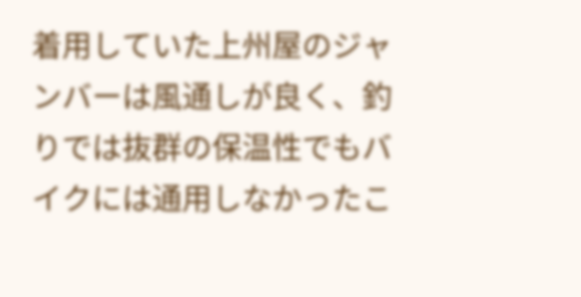着用していた上州屋のジャンバーは風通しが良く、釣りでは抜群の保温性でもバイクには通用しなかったこ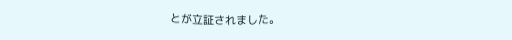とが立証されました。